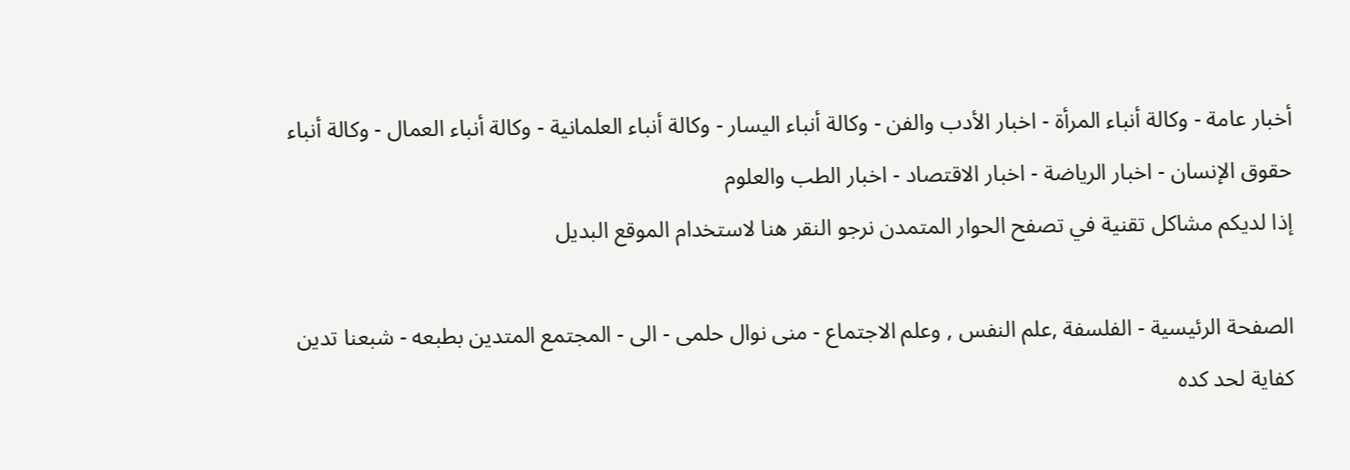أخبار عامة - وكالة أنباء المرأة - اخبار الأدب والفن - وكالة أنباء اليسار - وكالة أنباء العلمانية - وكالة أنباء العمال - وكالة أنباء حقوق الإنسان - اخبار الرياضة - اخبار الاقتصاد - اخبار الطب والعلوم
إذا لديكم مشاكل تقنية في تصفح الحوار المتمدن نرجو النقر هنا لاستخدام الموقع البديل

الصفحة الرئيسية - الفلسفة ,علم النفس , وعلم الاجتماع - منى نوال حلمى - الى - المجتمع المتدين بطبعه - شبعنا تدين كفاية لحد كده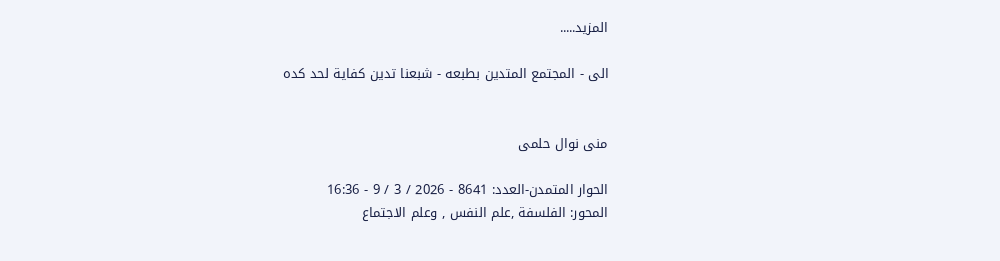المزيد.....

الى - المجتمع المتدين بطبعه - شبعنا تدين كفاية لحد كده


منى نوال حلمى

الحوار المتمدن-العدد: 8641 - 2026 / 3 / 9 - 16:36
المحور: الفلسفة ,علم النفس , وعلم الاجتماع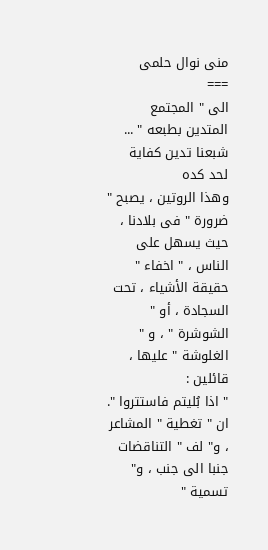منى نوال حلمى
===
الى " المجتمع المتدين بطبعه " ... شبعنا تدين كفاية لحد كده
وهذا الروتين ، يصبح " ضرورة " فى بلادنا ، حيث يسهل على الناس ، " اخفاء " حقيقة الأشياء ، تحت السجادة ، أو " الشوشرة " ، و " الغلوشة " عليها ، قائلين :
" اذا بُليتم فاستتروا ".
ان " تغطية " المشاعر ، و" لف " التناقضات جنبا الى جنب ، و" تسمية "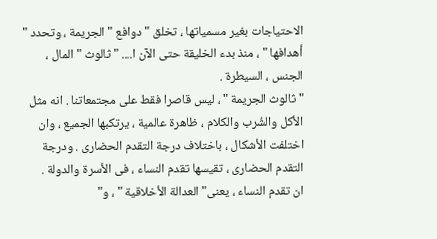الاحتياجات بغير مسمياتها ، تخلق " دوافع " الجريمة ، وتحدد " أهدافها " ، منذ بدء الخليقة حتى الآن ا.... " ثالوث " المال ، الجنس ، السيطرة .
" ثالوث الجريمة " ، ليس قاصرا فقط على مجتمعاتنا . انه مثل الأكل والشُرب والكلام ، ظاهرة عالمية ، يرتكبها الجميع ، وان اختلفت الأشكال ، باختلاف درجة التقدم الحضارى . ودرجة التقدم الحضارى ، تقيسها تقدم النساء ، فى الأسرة والدولة .
ان تقدم النساء ، يعنى" العدالة الأخلاقية " ، و"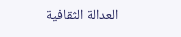العدالة الثقافية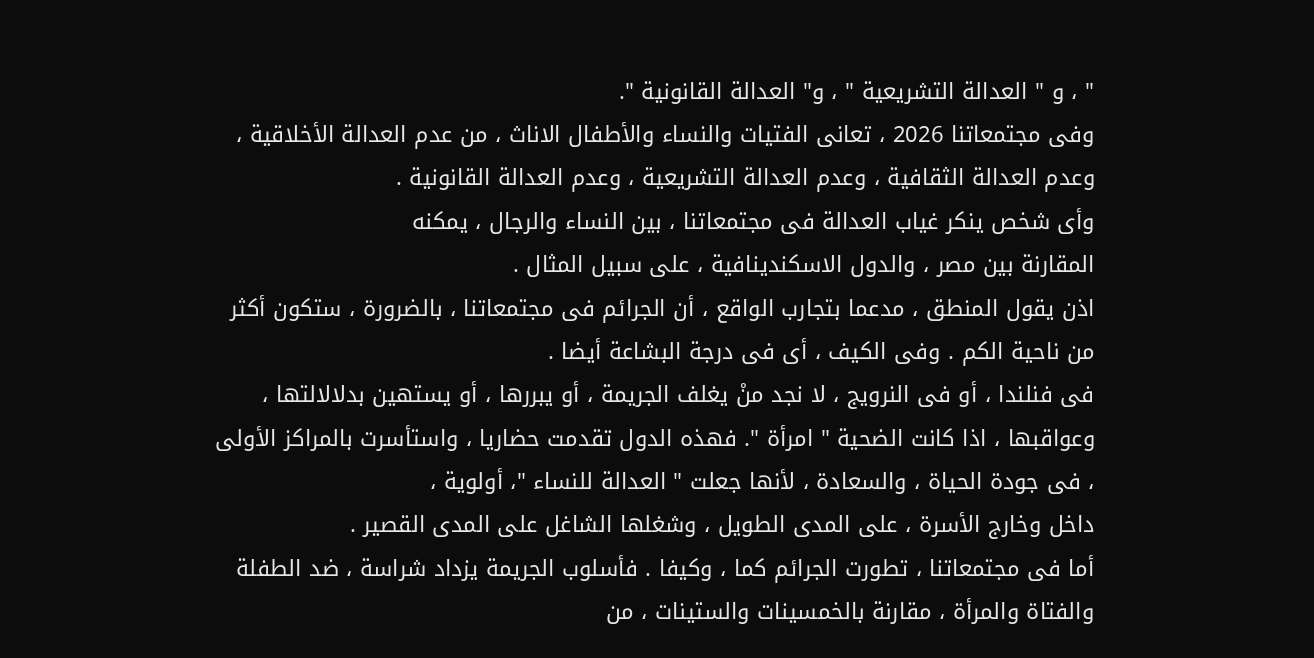" ، و " العدالة التشريعية " ، و" العدالة القانونية ".
وفى مجتمعاتنا 2026 ، تعانى الفتيات والنساء والأطفال الاناث ، من عدم العدالة الأخلاقية ، وعدم العدالة الثقافية ، وعدم العدالة التشريعية ، وعدم العدالة القانونية .
وأى شخص ينكر غياب العدالة فى مجتمعاتنا ، بين النساء والرجال ، يمكنه
المقارنة بين مصر ، والدول الاسكندينافية ، على سبيل المثال .
اذن يقول المنطق ، مدعما بتجارب الواقع ، أن الجرائم فى مجتمعاتنا ، بالضرورة ، ستكون أكثر من ناحية الكم . وفى الكيف ، أى فى درجة البشاعة أيضا .
فى فنلندا ، أو فى النرويج ، لا نجد منْ يغلف الجريمة ، أو يبررها ، أو يستهين بدلالالتها ، وعواقبها ، اذا كانت الضحية " امرأة ". فهذه الدول تقدمت حضاريا ، واستأسرت بالمراكز الأولى ، فى جودة الحياة ، والسعادة ، لأنها جعلت " العدالة للنساء "، أولوية ،
داخل وخارج الأسرة ، على المدى الطويل ، وشغلها الشاغل على المدى القصير .
أما فى مجتمعاتنا ، تطورت الجرائم كما ، وكيفا . فأسلوب الجريمة يزداد شراسة ، ضد الطفلة والفتاة والمرأة ، مقارنة بالخمسينات والستينات ، من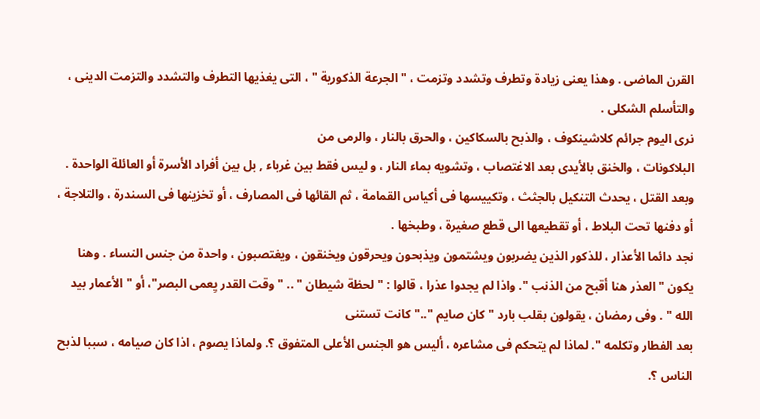القرن الماضى . وهذا يعنى زيادة وتطرف وتشدد وتزمت ، " الجرعة الذكورية " ، التى يغذيها التطرف والتشدد والتزمت الدينى ، والتأسلم الشكلى .
نرى اليوم جرائم كلاشينكوف ، والذبح بالسكاكين ، والحرق بالنار ، والرمى من
البلاكونات ، والخنق بالأيدى بعد الاغتصاب ، وتشويه بماء النار ، و ليس فقط بين غرباء , بل بين أفراد الأسرة أو العائلة الواحدة . وبعد القتل ، يحدث التنكيل بالجثث ، وتكييسها فى أكياس القمامة ، ثم القائها فى المصارف ، أو تخزينها فى السندرة ، والتلاجة ، أو دفنها تحت البلاط ، أو تقطيعها الى قطع صغيرة ، وطبخها .
نجد دائما الأعذار ، للذكور الذين يضربون ويشتمون ويذبحون ويحرقون ويخنقون ، ويغتصبون ، واحدة من جنس النساء . وهنا يكون " العذر هنا أقبح من الذنب ". واذا لم يجدوا عذرا ، قالوا : " لحظة شيطان " .. " وقت القدر يِعمى البصر"، أو " الأعمار بيد الله " . وفى رمضان ، يقولون بقلب بارد " كان صايم ".." كانت تستنى
بعد الفطار وتكلمه ". لماذا لم يتحكم فى مشاعره ، أليس هو الجنس الأعلى المتفوق ؟. ولماذا يصوم ، اذا كان صيامه ، سببا لذبح الناس ؟.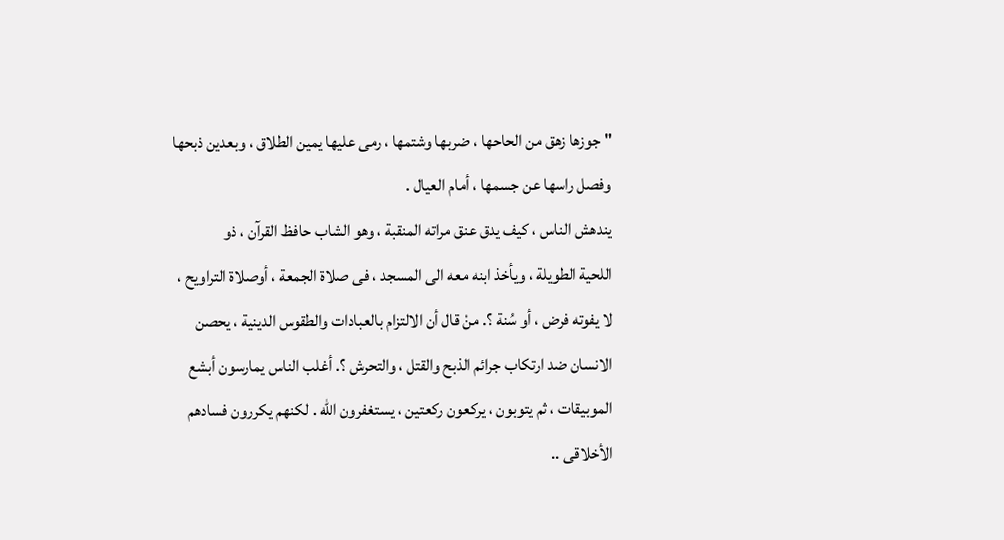" جوزها زهق من الحاحها ، ضربها وشتمها ، رمى عليها يمين الطلاق ، وبعدين ذبحها وفصل راسها عن جسمها ، أمام العيال .
يندهش الناس ، كيف يدق عنق مراته المنقبة ، وهو الشاب حافظ القرآن ، ذو
اللحية الطويلة ، ويأخذ ابنه معه الى المسجد ، فى صلاة الجمعة ، أوصلاة التراويح ، لا يفوته فرض ، أو سُنة ؟. منْ قال أن الالتزام بالعبادات والطقوس الدينية ، يحصن الانسان ضد ارتكاب جرائم الذبح والقتل ، والتحرش ؟. أغلب الناس يمارسون أبشع الموبيقات ، ثم يتوبون ، يركعون ركعتين ، يستغفرون الله . لكنهم يكررون فسادهم الأخلاقى ..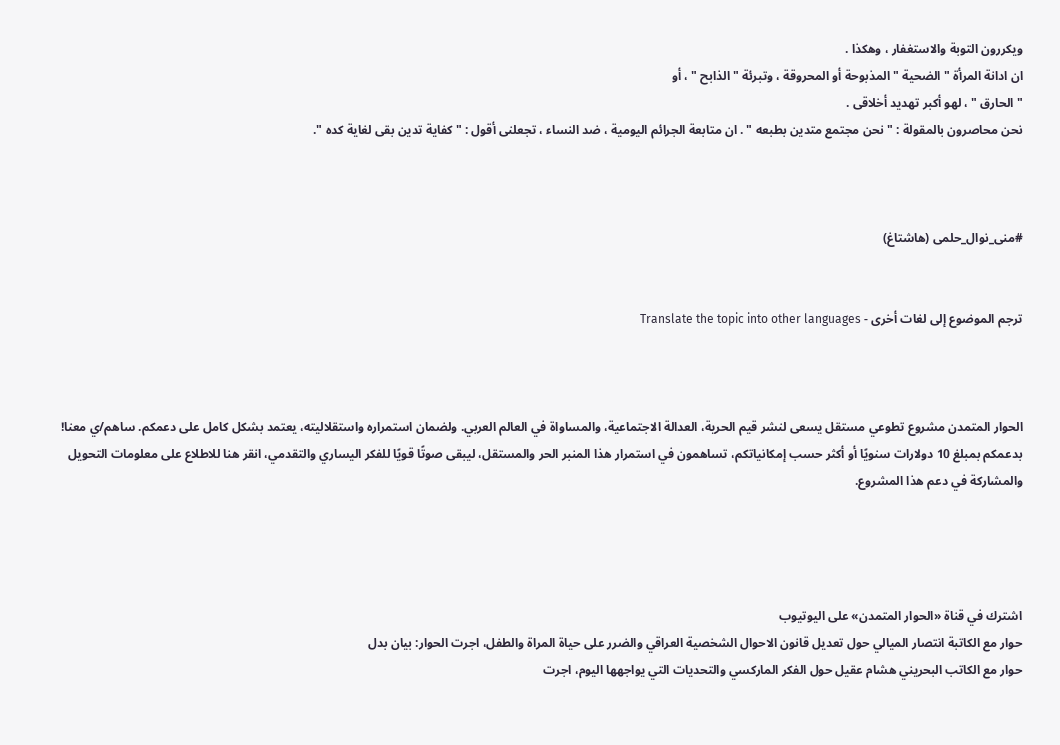ويكررون التوبة والاستغفار ، وهكذا .
ان ادانة المرأة " الضحية " المذبوحة أو المحروقة ، وتبرئة " الذابح " ، أو
" الحارق " ، لهو أكبر تهديد أخلاقى .
نحن محاصرون بالمقولة : " نحن مجتمع متدين بطبعه " . ان متابعة الجرائم اليومية ، ضد النساء ، تجعلنى أقول : " كفاية تدين بقى لغاية كده ".



#منى_نوال_حلمى (هاشتاغ)


ترجم الموضوع إلى لغات أخرى - Translate the topic into other languages



الحوار المتمدن مشروع تطوعي مستقل يسعى لنشر قيم الحرية، العدالة الاجتماعية، والمساواة في العالم العربي. ولضمان استمراره واستقلاليته، يعتمد بشكل كامل على دعمكم. ساهم/ي معنا! بدعمكم بمبلغ 10 دولارات سنويًا أو أكثر حسب إمكانياتكم، تساهمون في استمرار هذا المنبر الحر والمستقل، ليبقى صوتًا قويًا للفكر اليساري والتقدمي، انقر هنا للاطلاع على معلومات التحويل والمشاركة في دعم هذا المشروع.




اشترك في قناة «الحوار المتمدن» على اليوتيوب
حوار مع الكاتبة انتصار الميالي حول تعديل قانون الاحوال الشخصية العراقي والضرر على حياة المراة والطفل، اجرت الحوار: بيان بدل
حوار مع الكاتب البحريني هشام عقيل حول الفكر الماركسي والتحديات التي يواجهها اليوم، اجرت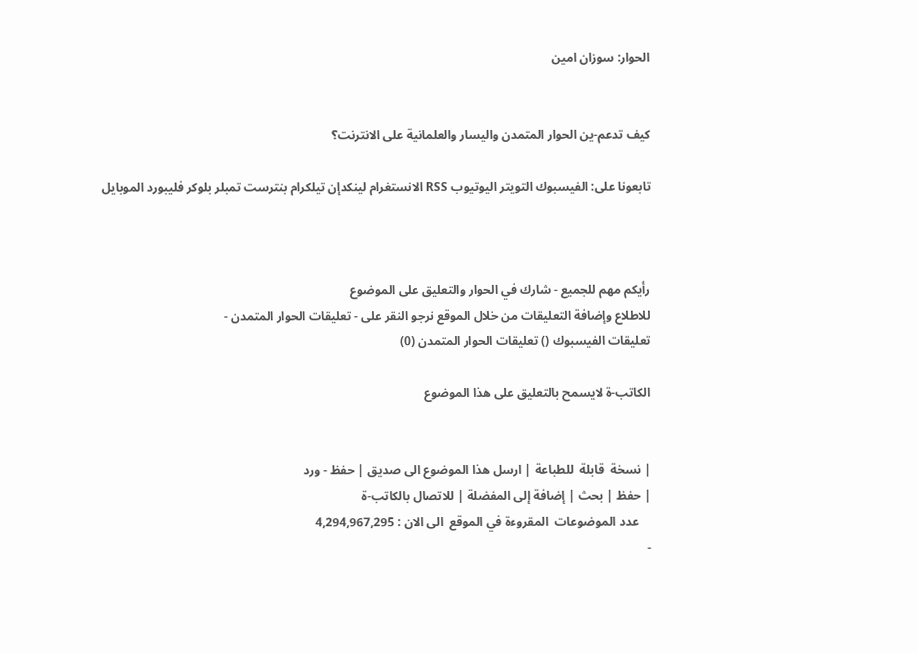الحوار: سوزان امين


كيف تدعم-ين الحوار المتمدن واليسار والعلمانية على الانترنت؟

تابعونا على: الفيسبوك التويتر اليوتيوب RSS الانستغرام لينكدإن تيلكرام بنترست تمبلر بلوكر فليبورد الموبايل



رأيكم مهم للجميع - شارك في الحوار والتعليق على الموضوع
للاطلاع وإضافة التعليقات من خلال الموقع نرجو النقر على - تعليقات الحوار المتمدن -
تعليقات الفيسبوك () تعليقات الحوار المتمدن (0)

الكاتب-ة لايسمح بالتعليق على هذا الموضوع


| نسخة  قابلة  للطباعة | ارسل هذا الموضوع الى صديق | حفظ - ورد
| حفظ | بحث | إضافة إلى المفضلة | للاتصال بالكاتب-ة
    عدد الموضوعات  المقروءة في الموقع  الى الان : 4,294,967,295
-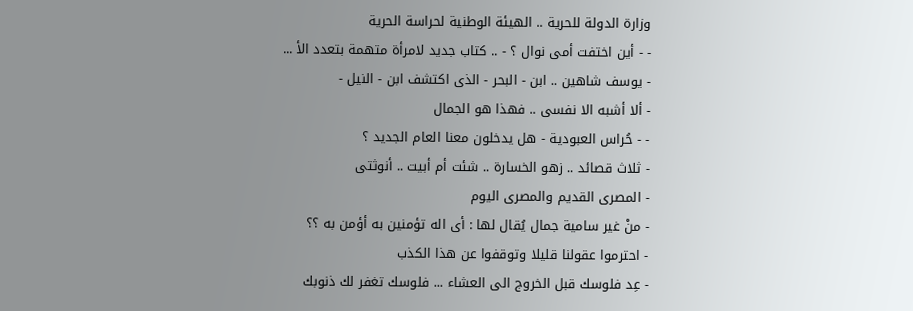وزارة الدولة للحرية .. الهيئة الوطنية لحراسة الحرية
- - أين اختفت أمى نوال ؟ - .. كتاب جديد لامرأة متهمة بتعدد الأ ...
- يوسف شاهين .. ابن - البحر - الذى اكتشف ابن - النيل -
- ألا أشبه الا نفسى .. فهذا هو الجمال
- - حُراس العبودية - هل يدخلون معنا العام الجديد ؟
- ثلاث قصائد .. زهو الخسارة .. شئت أم أبيت .. أنوثتى
- المصرى القديم والمصرى اليوم
- منْ غير سامية جمال يُقال لها : أى اله تؤمنين به أؤمن به ؟؟
- احترموا عقولنا قليلا وتوقفوا عن هذا الكذب
- عِد فلوسك قبل الخروج الى العشاء ... فلوسك تغفر لك ذنوبك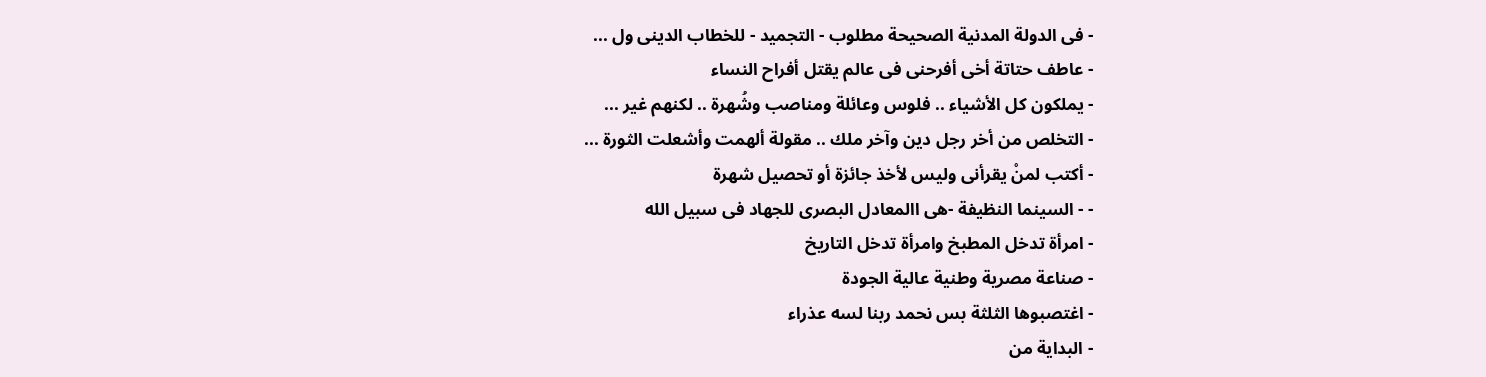- فى الدولة المدنية الصحيحة مطلوب - التجميد - للخطاب الدينى ول ...
- عاطف حتاتة أخى أفرحنى فى عالم يقتل أفراح النساء
- يملكون كل الأشياء .. فلوس وعائلة ومناصب وشُهرة .. لكنهم غير ...
- التخلص من أخر رجل دين وآخر ملك .. مقولة ألهمت وأشعلت الثورة ...
- أكتب لمنْ يقرأنى وليس لأخذ جائزة أو تحصيل شهرة
- - السينما النظيفة -هى االمعادل البصرى للجهاد فى سبيل الله
- امرأة تدخل المطبخ وامرأة تدخل التاريخ
- صناعة مصرية وطنية عالية الجودة
- اغتصبوها الثلثة بس نحمد ربنا لسه عذراء
- البداية من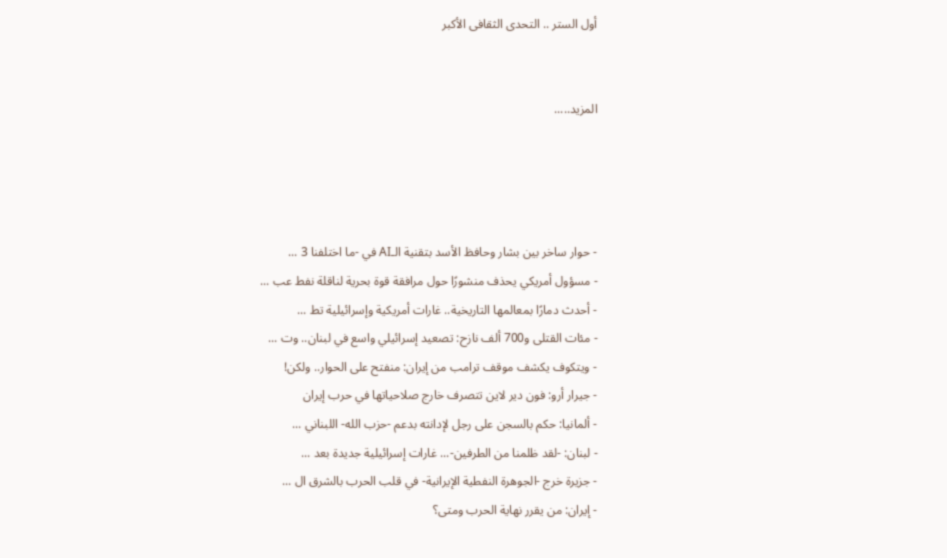أول الستر .. التحدى الثقافى الأكبر


المزيد.....




- حوار ساخر بين بشار وحافظ الأسد بتقنية الـAI في -ما اختلفنا 3 ...
- مسؤول أمريكي يحذف منشورًا حول مرافقة قوة بحرية لناقلة نفط عب ...
- أحدث دمارًا بمعالمها التاريخية.. غارات أمريكية وإسرائيلية تط ...
- مئات القتلى و700 ألف نازح: تصعيد إسرائيلي واسع في لبنان.. وت ...
- ويتكوف يكشف موقف ترامب من إيران: منفتح على الحوار.. ولكن!
- جيرار أرو: فون دير لاين تتصرف خارج صلاحياتها في حرب إيران
- ألمانيا: حكم بالسجن على رجل لإدانته بدعم -حزب الله- اللبناني ...
- لبنان: -لقد ظلمنا من الطرفين-... غارات إسرائيلية جديدة بعد ...
- جزيرة خرج -الجوهرة النفطية الإيرانية- في قلب الحرب بالشرق ال ...
- إيران: من يقرر نهاية الحرب ومتى؟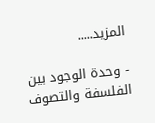المزيد.....

- وحدة الوجود بين الفلسفة والتصوف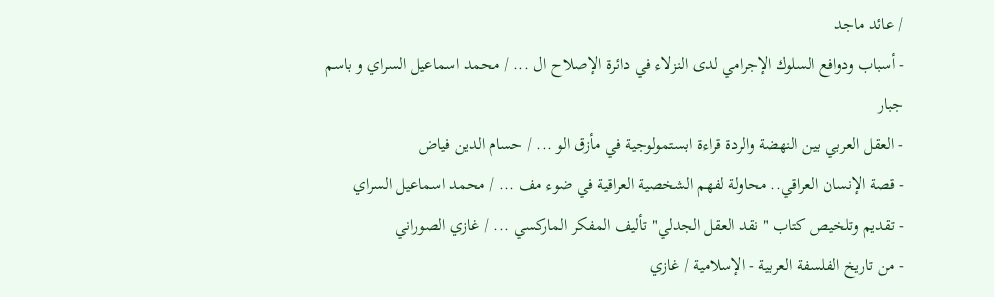/ عائد ماجد
- أسباب ودوافع السلوك الإجرامي لدى النزلاء في دائرة الإصلاح ال ... / محمد اسماعيل السراي و باسم جبار
- العقل العربي بين النهضة والردة قراءة ابستمولوجية في مأزق الو ... / حسام الدين فياض
- قصة الإنسان العراقي.. محاولة لفهم الشخصية العراقية في ضوء مف ... / محمد اسماعيل السراي
- تقديم وتلخيص كتاب " نقد العقل الجدلي" تأليف المفكر الماركسي ... / غازي الصوراني
- من تاريخ الفلسفة العربية - الإسلامية / غازي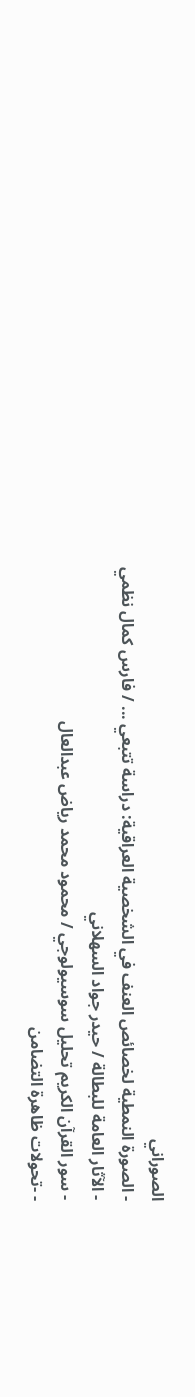الصوراني
- الصورة النمطية لخصائص العنف في الشخصية العراقية: دراسة تتبعي ... / فارس كمال نظمي
- الآثار العامة للبطالة / حيدر جواد السهلاني
- سور القرآن الكريم تحليل سوسيولوجي / محمود محمد رياض عبدالعال
- -تحولات ظاهرة التضامن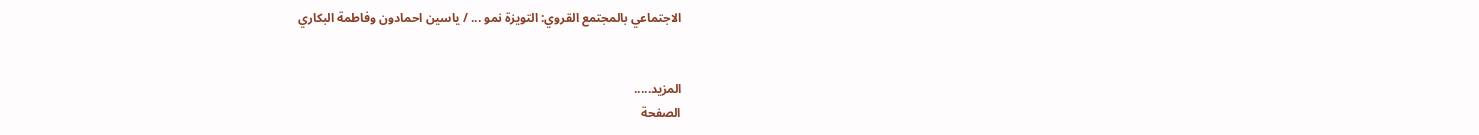الاجتماعي بالمجتمع القروي: التويزة نمو ... / ياسين احمادون وفاطمة البكاري


المزيد.....
الصفحة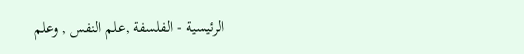الرئيسية - الفلسفة ,علم النفس , وعلم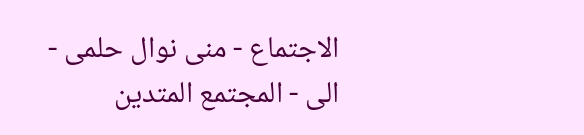الاجتماع - منى نوال حلمى - الى - المجتمع المتدين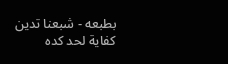بطبعه - شبعنا تدين كفاية لحد كده